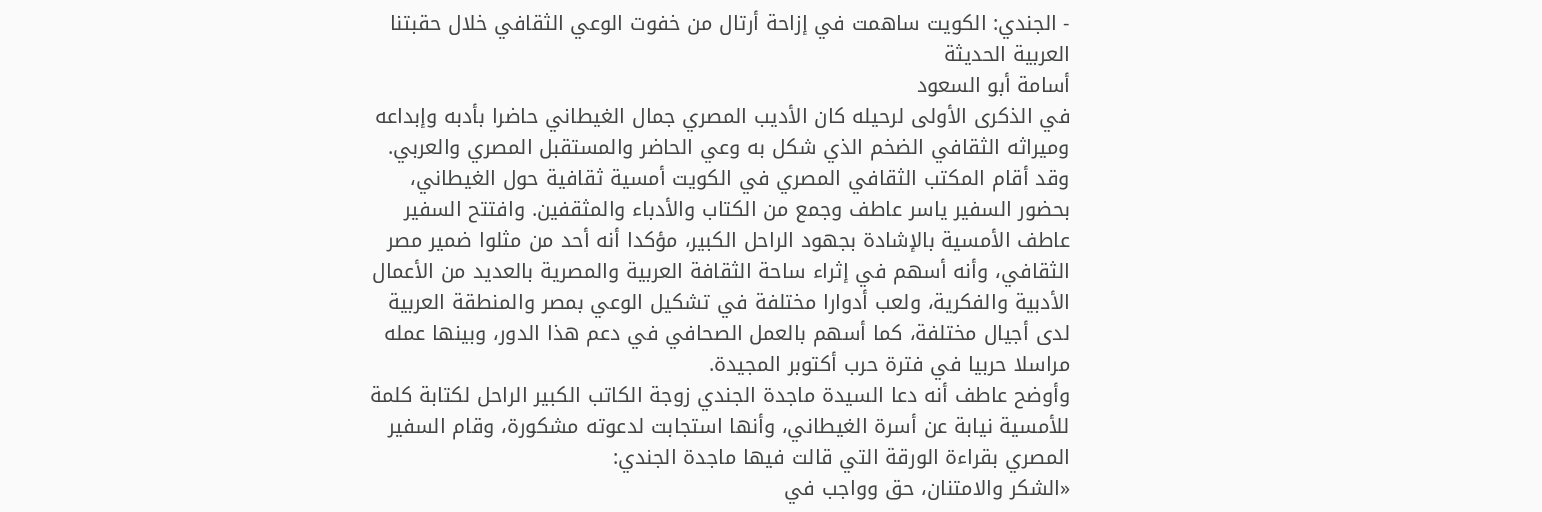- الجندي: الكويت ساهمت في إزاحة أرتال من خفوت الوعي الثقافي خلال حقبتنا العربية الحديثة
أسامة أبو السعود
في الذكرى الأولى لرحيله كان الأديب المصري جمال الغيطاني حاضرا بأدبه وإبداعه وميراثه الثقافي الضخم الذي شكل به وعي الحاضر والمستقبل المصري والعربي.
وقد أقام المكتب الثقافي المصري في الكويت أمسية ثقافية حول الغيطاني، بحضور السفير ياسر عاطف وجمع من الكتاب والأدباء والمثقفين. وافتتح السفير عاطف الأمسية بالإشادة بجهود الراحل الكبير، مؤكدا أنه أحد من مثلوا ضمير مصر الثقافي، وأنه أسهم في إثراء ساحة الثقافة العربية والمصرية بالعديد من الأعمال الأدبية والفكرية، ولعب أدوارا مختلفة في تشكيل الوعي بمصر والمنطقة العربية لدى أجيال مختلفة، كما أسهم بالعمل الصحافي في دعم هذا الدور، وبينها عمله مراسلا حربيا في فترة حرب أكتوبر المجيدة.
وأوضح عاطف أنه دعا السيدة ماجدة الجندي زوجة الكاتب الكبير الراحل لكتابة كلمة للأمسية نيابة عن أسرة الغيطاني، وأنها استجابت لدعوته مشكورة، وقام السفير المصري بقراءة الورقة التي قالت فيها ماجدة الجندي:
«الشكر والامتنان، حق وواجب في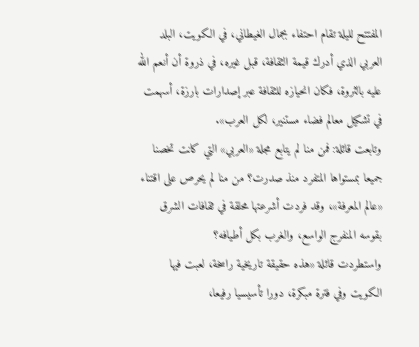المفتتح لليلة تقام احتفاء بجمال الغيطاني، في الكويت، البلد العربي الذي أدرك قيمة الثقافة، قبل غيره، في ذروة أن أنعم الله عليه بالثروة، فكان انحيازه للثقافة عبر إصدارات بارزة، أسهمت في تشكيل معالم فضاء مستنير، لكل العرب».
وتابعت قائلة: فمن منا لم يتابع مجلة «العربي» التي كانت تخصنا جميعا بمستواها المتفرد منذ صدرت؟ من منا لم يحرص على اقتناء «عالم المعرفة»، وقد فردت أشرعتها محلقة في ثقافات الشرق بقوسه المنفرج الواسع، والغرب بكل أطيافه؟
واستطردت قائلة «هذه حقيقة تاريخية راسخة، لعبت فيها الكويت وفي فترة مبكرة، دورا تأسيسيا رفيعا،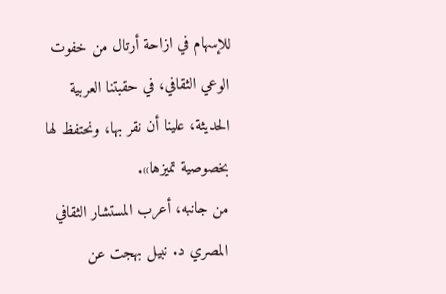للإسهام في ازاحة أرتال من خفوت الوعي الثقافي، في حقبتنا العربية الحديثة، علينا أن نقر بها، ونحتفظ لها بخصوصية تميزها».
من جانبه، أعرب المستشار الثقافي المصري د. نبيل بهجت عن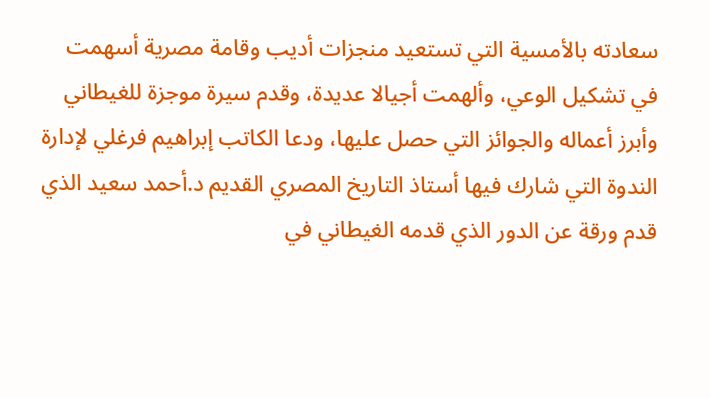سعادته بالأمسية التي تستعيد منجزات أديب وقامة مصرية أسهمت في تشكيل الوعي، وألهمت أجيالا عديدة، وقدم سيرة موجزة للغيطاني وأبرز أعماله والجوائز التي حصل عليها، ودعا الكاتب إبراهيم فرغلي لإدارة الندوة التي شارك فيها أستاذ التاريخ المصري القديم د.أحمد سعيد الذي قدم ورقة عن الدور الذي قدمه الغيطاني في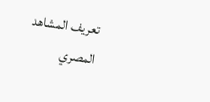تعريف المشاهد المصري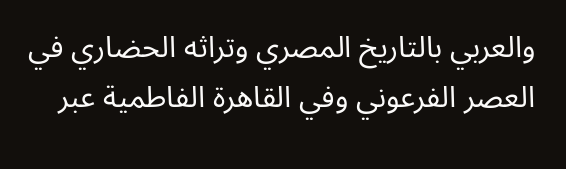والعربي بالتاريخ المصري وتراثه الحضاري في العصر الفرعوني وفي القاهرة الفاطمية عبر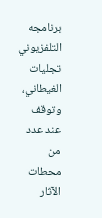برنامجه التلفزيوني تجليات الغيطاني، وتوقف عند عدد من محطات الآثار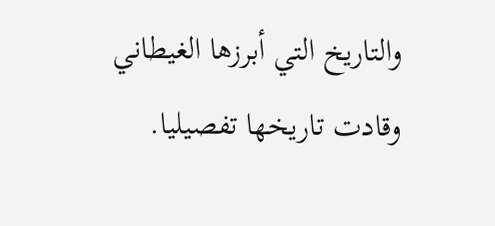والتاريخ التي أبرزها الغيطاني وقادت تاريخها تفصيليا.